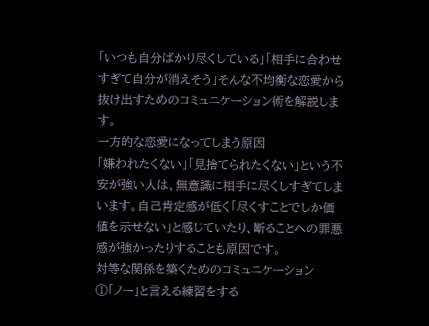「いつも自分ばかり尽くしている」「相手に合わせすぎて自分が消えそう」そんな不均衡な恋愛から抜け出すためのコミュニケーション術を解説します。
一方的な恋愛になってしまう原因
「嫌われたくない」「見捨てられたくない」という不安が強い人は、無意識に相手に尽くしすぎてしまいます。自己肯定感が低く「尽くすことでしか価値を示せない」と感じていたり、断ることへの罪悪感が強かったりすることも原因です。
対等な関係を築くためのコミュニケーション
①「ノー」と言える練習をする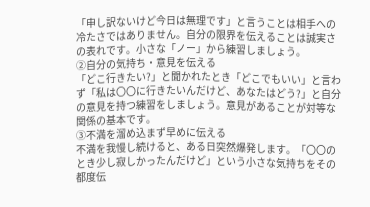「申し訳ないけど今日は無理です」と言うことは相手への冷たさではありません。自分の限界を伝えることは誠実さの表れです。小さな「ノー」から練習しましょう。
②自分の気持ち・意見を伝える
「どこ行きたい?」と聞かれたとき「どこでもいい」と言わず「私は〇〇に行きたいんだけど、あなたはどう?」と自分の意見を持つ練習をしましょう。意見があることが対等な関係の基本です。
③不満を溜め込まず早めに伝える
不満を我慢し続けると、ある日突然爆発します。「〇〇のとき少し寂しかったんだけど」という小さな気持ちをその都度伝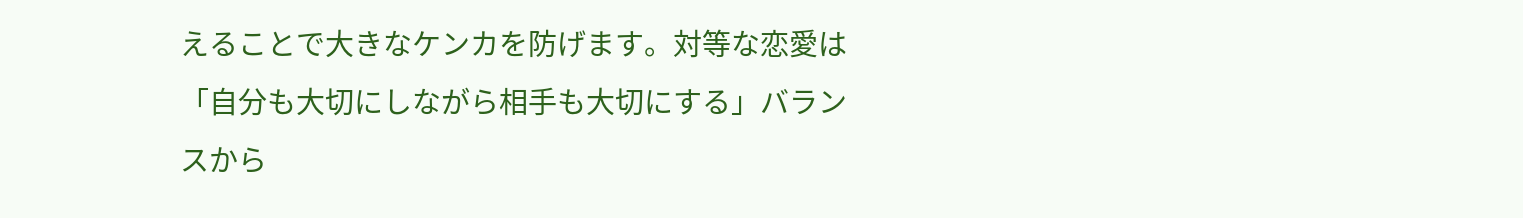えることで大きなケンカを防げます。対等な恋愛は「自分も大切にしながら相手も大切にする」バランスから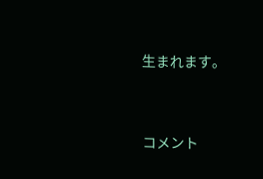生まれます。


コメント